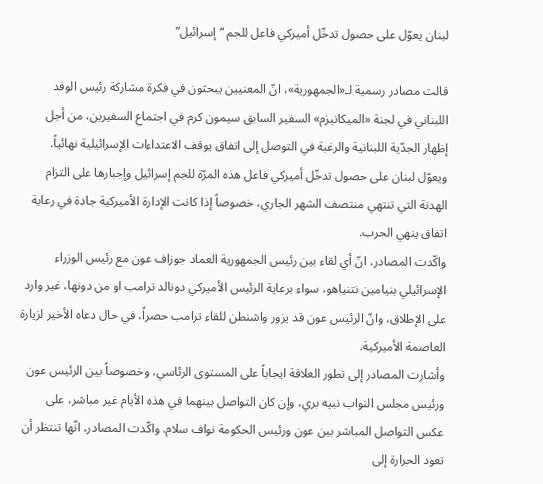لبنان يعوّل على حصول تدخّل أميركي فاعل للجم “إسرائيل”

قالت مصادر رسمية لـ«الجمهورية»، انّ المعنيين يبحثون في فكرة مشاركة رئيس الوفد اللبناني في لجنة «الميكانيزم» السفير السابق سيمون كرم في اجتماع السفيرين، من أجل إظهار الجدّية اللبنانية والرغبة في التوصل إلى اتفاق يوقف الاعتداءات الإسرائيلية نهائياً. ويعوّل لبنان على حصول تدخّل أميركي فاعل هذه المرّة للجم إسرائيل وإجبارها على التزام الهدنة التي تنتهي منتصف الشهر الجاري، خصوصاً إذا كانت الإدارة الأميركية جادة في رعاية اتفاق ينهي الحرب.
واكّدت المصادر، انّ أي لقاء بين رئيس الجمهورية العماد جوزاف عون مع رئيس الوزراء الإسرائيلي بنيامين نتنياهو، سواء برعاية الرئيس الأميركي دونالد ترامب او من دونها، غير وارد على الإطلاق، وانّ الرئيس عون قد يزور واشنطن للقاء ترامب حصراً، في حال دعاه الأخير لزيارة العاصمة الأميركية.
وأشارت المصادر إلى تطور العلاقة ايجاباً على المستوى الرئاسي، وخصوصاً بين الرئيس عون ورئيس مجلس النواب نبيه بري، وإن كان التواصل بينهما في هذه الأيام غير مباشر، على عكس التواصل المباشر بين عون ورئيس الحكومة نواف سلام. واكّدت المصادر، انّها تنتظر أن تعود الحرارة إلى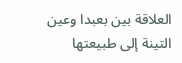العلاقة بين بعبدا وعين التينة إلى طبيعتها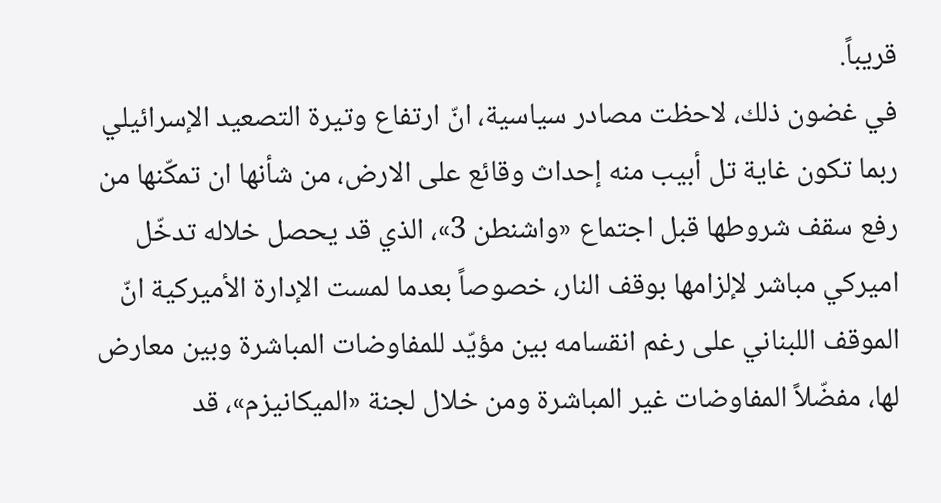قريباً.
في غضون ذلك، لاحظت مصادر سياسية، انّ ارتفاع وتيرة التصعيد الإسرائيلي ربما تكون غاية تل أبيب منه إحداث وقائع على الارض، من شأنها ان تمكّنها من رفع سقف شروطها قبل اجتماع «واشنطن 3»، الذي قد يحصل خلاله تدخّل اميركي مباشر لإلزامها بوقف النار، خصوصاً بعدما لمست الإدارة الأميركية انّ الموقف اللبناني على رغم انقسامه بين مؤيّد للمفاوضات المباشرة وبين معارض لها، مفضّلاً المفاوضات غير المباشرة ومن خلال لجنة «الميكانيزم»، قد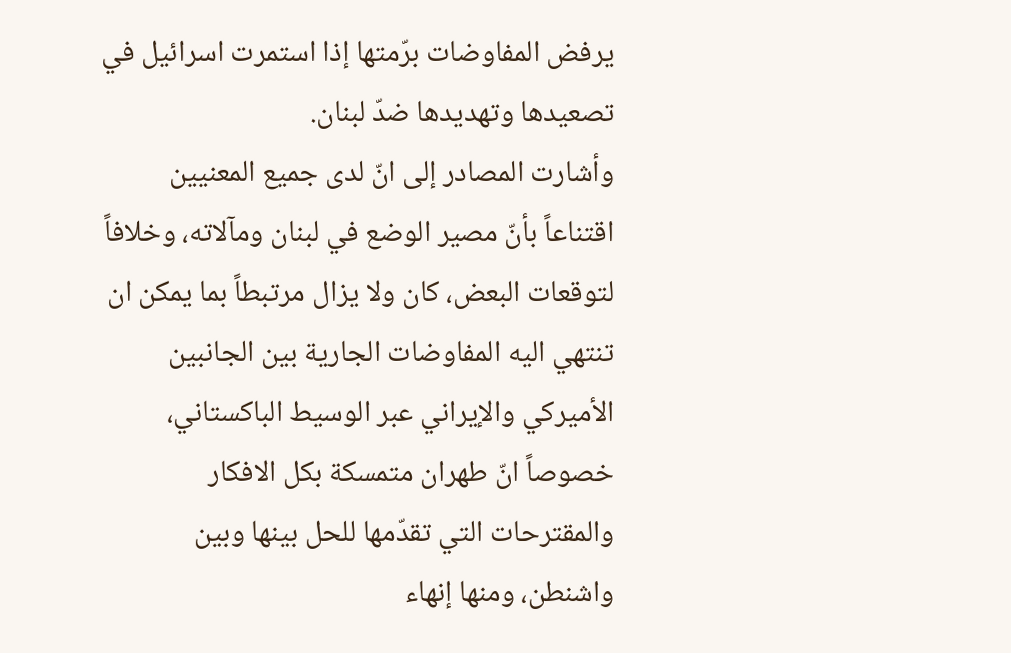يرفض المفاوضات برّمتها إذا استمرت اسرائيل في تصعيدها وتهديدها ضدّ لبنان.
وأشارت المصادر إلى انّ لدى جميع المعنيين اقتناعاً بأنّ مصير الوضع في لبنان ومآلاته، وخلافاً لتوقعات البعض، كان ولا يزال مرتبطاً بما يمكن ان تنتهي اليه المفاوضات الجارية بين الجانبين الأميركي والإيراني عبر الوسيط الباكستاني، خصوصاً انّ طهران متمسكة بكل الافكار والمقترحات التي تقدّمها للحل بينها وبين واشنطن، ومنها إنهاء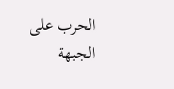الحرب على الجبهة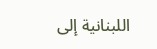اللبنانية إلى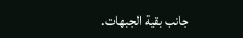جانب بقية الجبهات.